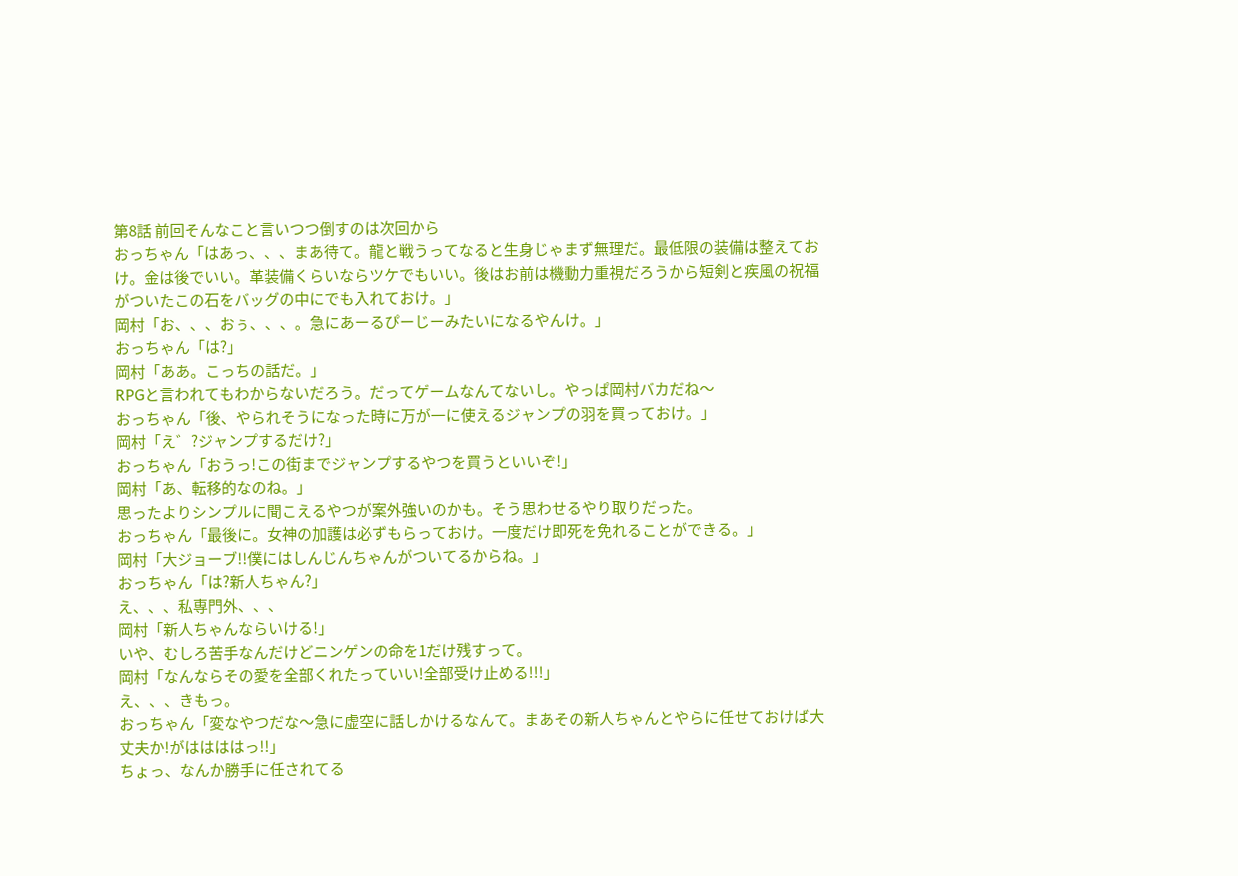第8話 前回そんなこと言いつつ倒すのは次回から
おっちゃん「はあっ、、、まあ待て。龍と戦うってなると生身じゃまず無理だ。最低限の装備は整えておけ。金は後でいい。革装備くらいならツケでもいい。後はお前は機動力重視だろうから短剣と疾風の祝福がついたこの石をバッグの中にでも入れておけ。」
岡村「お、、、おぅ、、、。急にあーるぴーじーみたいになるやんけ。」
おっちゃん「は?」
岡村「ああ。こっちの話だ。」
RPGと言われてもわからないだろう。だってゲームなんてないし。やっぱ岡村バカだね〜
おっちゃん「後、やられそうになった時に万が一に使えるジャンプの羽を買っておけ。」
岡村「え゛?ジャンプするだけ?」
おっちゃん「おうっ!この街までジャンプするやつを買うといいぞ!」
岡村「あ、転移的なのね。」
思ったよりシンプルに聞こえるやつが案外強いのかも。そう思わせるやり取りだった。
おっちゃん「最後に。女神の加護は必ずもらっておけ。一度だけ即死を免れることができる。」
岡村「大ジョーブ!!僕にはしんじんちゃんがついてるからね。」
おっちゃん「は?新人ちゃん?」
え、、、私専門外、、、
岡村「新人ちゃんならいける!」
いや、むしろ苦手なんだけどニンゲンの命を1だけ残すって。
岡村「なんならその愛を全部くれたっていい!全部受け止める!!!」
え、、、きもっ。
おっちゃん「変なやつだな〜急に虚空に話しかけるなんて。まあその新人ちゃんとやらに任せておけば大丈夫か!がははははっ!!」
ちょっ、なんか勝手に任されてる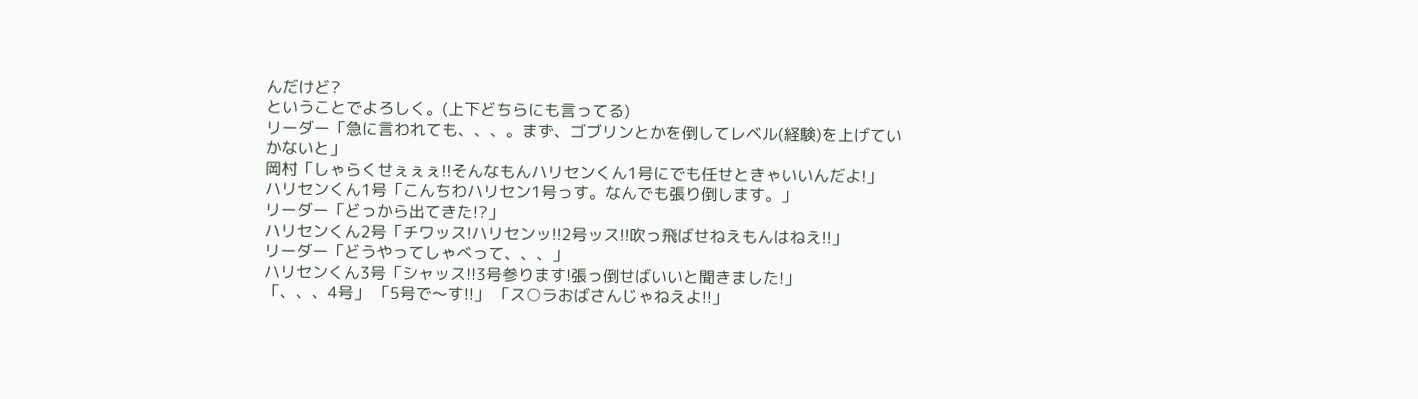んだけど?
ということでよろしく。(上下どちらにも言ってる)
リーダー「急に言われても、、、。まず、ゴブリンとかを倒してレベル(経験)を上げていかないと」
岡村「しゃらくせぇぇぇ!!そんなもんハリセンくん1号にでも任せときゃいいんだよ!」
ハリセンくん1号「こんちわハリセン1号っす。なんでも張り倒します。」
リーダー「どっから出てきた!?」
ハリセンくん2号「チワッス!ハリセンッ!!2号ッス!!吹っ飛ばせねえもんはねえ!!」
リーダー「どうやってしゃべって、、、」
ハリセンくん3号「シャッス!!3号参ります!張っ倒せばいいと聞きました!」
「、、、4号」 「5号で〜す!!」 「ス○ラおばさんじゃねえよ!!」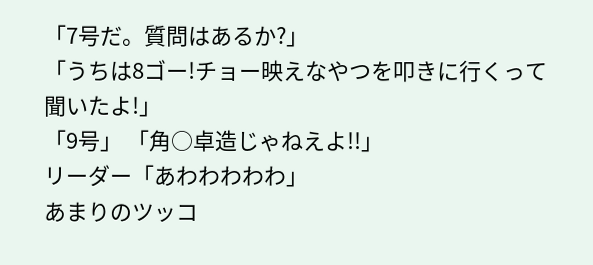「7号だ。質問はあるか?」
「うちは8ゴー!チョー映えなやつを叩きに行くって聞いたよ!」
「9号」 「角○卓造じゃねえよ!!」
リーダー「あわわわわわ」
あまりのツッコ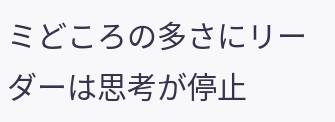ミどころの多さにリーダーは思考が停止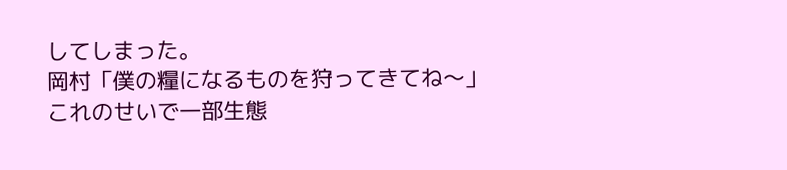してしまった。
岡村「僕の糧になるものを狩ってきてね〜」
これのせいで一部生態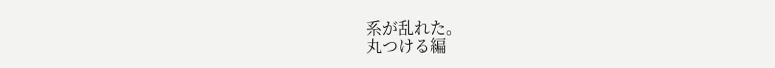系が乱れた。
丸つける編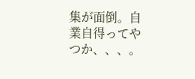集が面倒。自業自得ってやつか、、、。